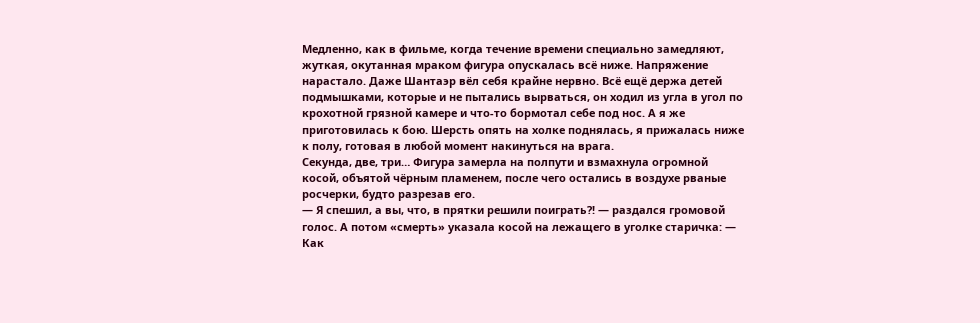Медленно, как в фильме, когда течение времени специально замедляют, жуткая, окутанная мраком фигура опускалась всё ниже. Напряжение нарастало. Даже Шантаэр вёл себя крайне нервно. Всё ещё держа детей подмышками, которые и не пытались вырваться, он ходил из угла в угол по крохотной грязной камере и что-то бормотал себе под нос. А я же приготовилась к бою. Шерсть опять на холке поднялась, я прижалась ниже к полу, готовая в любой момент накинуться на врага.
Секунда, две, три… Фигура замерла на полпути и взмахнула огромной косой, объятой чёрным пламенем, после чего остались в воздухе рваные росчерки, будто разрезав его.
— Я спешил, а вы, что, в прятки решили поиграть?! — раздался громовой голос. А потом «смерть» указала косой на лежащего в уголке старичка: — Как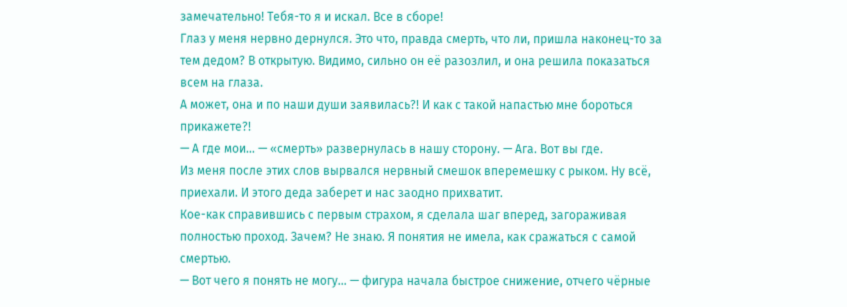замечательно! Тебя-то я и искал. Все в сборе!
Глаз у меня нервно дернулся. Это что, правда смерть, что ли, пришла наконец-то за тем дедом? В открытую. Видимо, сильно он её разозлил, и она решила показаться всем на глаза.
А может, она и по наши души заявилась?! И как с такой напастью мне бороться прикажете?!
— А где мои… — «смерть» развернулась в нашу сторону. — Ага. Вот вы где.
Из меня после этих слов вырвался нервный смешок вперемешку с рыком. Ну всё, приехали. И этого деда заберет и нас заодно прихватит.
Кое-как справившись с первым страхом, я сделала шаг вперед, загораживая полностью проход. Зачем? Не знаю. Я понятия не имела, как сражаться с самой смертью.
— Вот чего я понять не могу… — фигура начала быстрое снижение, отчего чёрные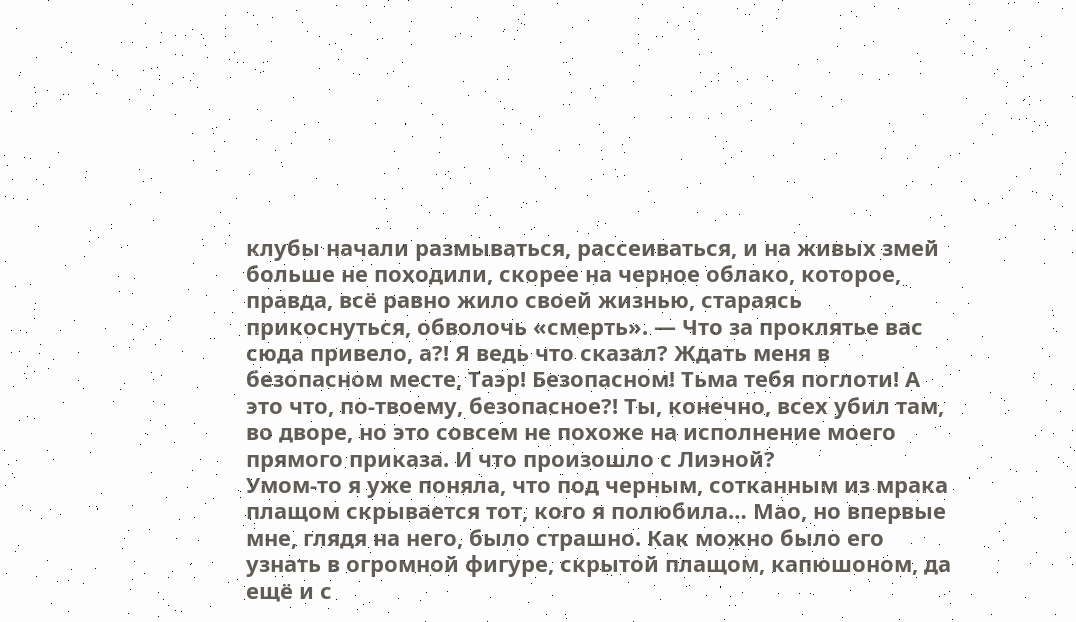клубы начали размываться, рассеиваться, и на живых змей больше не походили, скорее на черное облако, которое, правда, всё равно жило своей жизнью, стараясь прикоснуться, обволочь «смерть». — Что за проклятье вас сюда привело, а?! Я ведь что сказал? Ждать меня в безопасном месте, Таэр! Безопасном! Тьма тебя поглоти! А это что, по-твоему, безопасное?! Ты, конечно, всех убил там, во дворе, но это совсем не похоже на исполнение моего прямого приказа. И что произошло с Лиэной?
Умом-то я уже поняла, что под черным, сотканным из мрака плащом скрывается тот, кого я полюбила… Мао, но впервые мне, глядя на него, было страшно. Как можно было его узнать в огромной фигуре, скрытой плащом, капюшоном, да ещё и с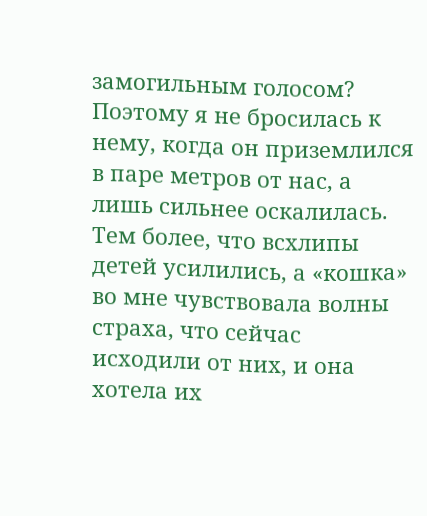замогильным голосом?
Поэтому я не бросилась к нему, когда он приземлился в паре метров от нас, а лишь сильнее оскалилась. Тем более, что всхлипы детей усилились, а «кошка» во мне чувствовала волны страха, что сейчас исходили от них, и она хотела их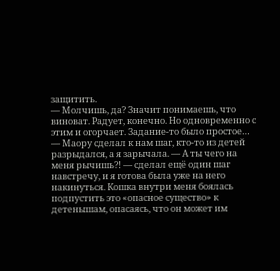защитить.
— Молчишь, да? Значит понимаешь, что виноват. Радует, конечно. Но одновременно с этим и огорчает. Задание-то было простое… — Маору сделал к нам шаг, кто-то из детей разрыдался, а я зарычала. — А ты чего на меня рычишь?! — сделал ещё один шаг навстречу, и я готова была уже на него накинуться. Кошка внутри меня боялась подпустить это «опасное существо» к детенышам, опасаясь, что он может им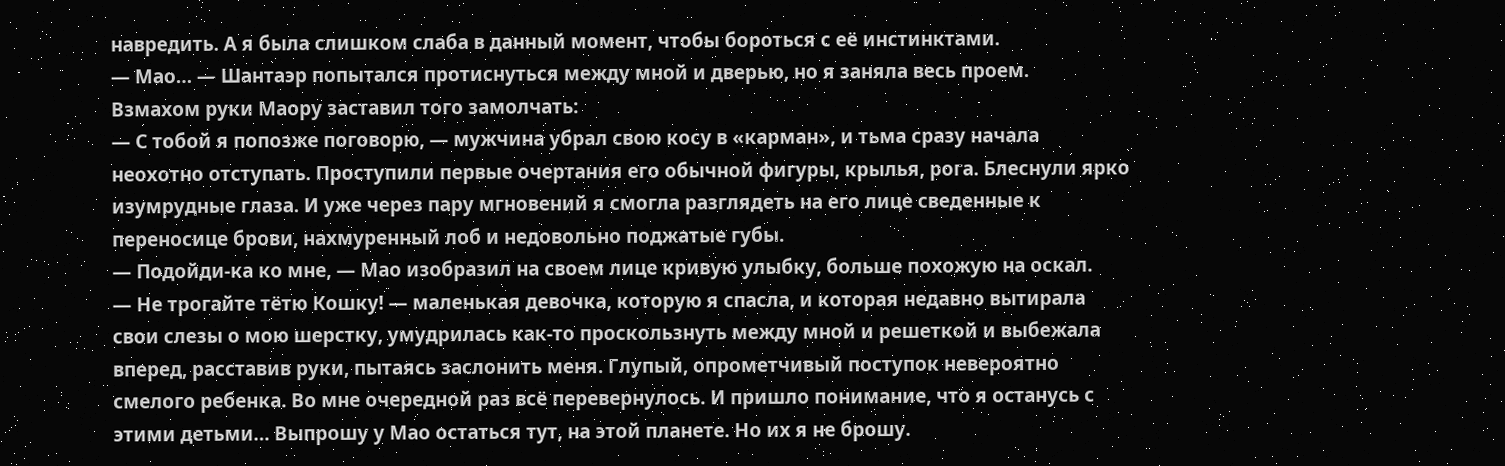навредить. А я была слишком слаба в данный момент, чтобы бороться с её инстинктами.
— Мао… — Шантаэр попытался протиснуться между мной и дверью, но я заняла весь проем.
Взмахом руки Маору заставил того замолчать:
— С тобой я попозже поговорю, — мужчина убрал свою косу в «карман», и тьма сразу начала неохотно отступать. Проступили первые очертания его обычной фигуры, крылья, рога. Блеснули ярко изумрудные глаза. И уже через пару мгновений я смогла разглядеть на его лице сведенные к переносице брови, нахмуренный лоб и недовольно поджатые губы.
— Подойди-ка ко мне, — Мао изобразил на своем лице кривую улыбку, больше похожую на оскал.
— Не трогайте тётю Кошку! — маленькая девочка, которую я спасла, и которая недавно вытирала свои слезы о мою шерстку, умудрилась как-то проскользнуть между мной и решеткой и выбежала вперед, расставив руки, пытаясь заслонить меня. Глупый, опрометчивый поступок невероятно смелого ребенка. Во мне очередной раз всё перевернулось. И пришло понимание, что я останусь с этими детьми… Выпрошу у Мао остаться тут, на этой планете. Но их я не брошу.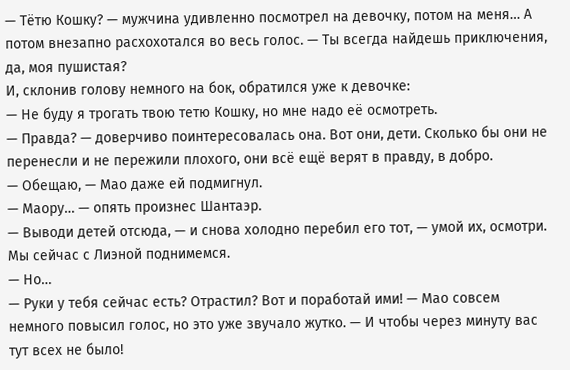— Тётю Кошку? — мужчина удивленно посмотрел на девочку, потом на меня… А потом внезапно расхохотался во весь голос. — Ты всегда найдешь приключения, да, моя пушистая?
И, склонив голову немного на бок, обратился уже к девочке:
— Не буду я трогать твою тетю Кошку, но мне надо её осмотреть.
— Правда? — доверчиво поинтересовалась она. Вот они, дети. Сколько бы они не перенесли и не пережили плохого, они всё ещё верят в правду, в добро.
— Обещаю, — Мао даже ей подмигнул.
— Маору… — опять произнес Шантаэр.
— Выводи детей отсюда, — и снова холодно перебил его тот, — умой их, осмотри. Мы сейчас с Лиэной поднимемся.
— Но…
— Руки у тебя сейчас есть? Отрастил? Вот и поработай ими! — Мао совсем немного повысил голос, но это уже звучало жутко. — И чтобы через минуту вас тут всех не было!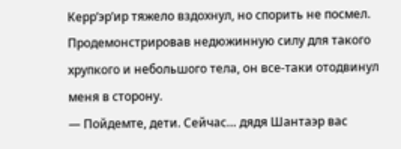Керр’эр’ир тяжело вздохнул, но спорить не посмел. Продемонстрировав недюжинную силу для такого хрупкого и небольшого тела, он все-таки отодвинул меня в сторону.
— Пойдемте, дети. Сейчас… дядя Шантаэр вас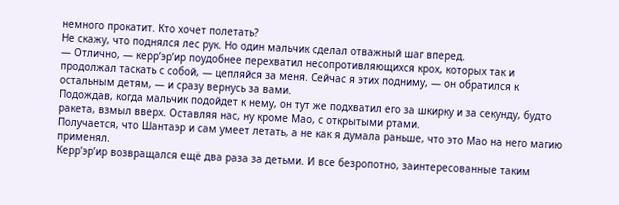немного прокатит. Кто хочет полетать?
Не скажу, что поднялся лес рук. Но один мальчик сделал отважный шаг вперед.
— Отлично, — керр’эр’ир поудобнее перехватил несопротивляющихся крох, которых так и продолжал таскать с собой, — цепляйся за меня. Сейчас я этих подниму, — он обратился к остальным детям, — и сразу вернусь за вами.
Подождав, когда мальчик подойдет к нему, он тут же подхватил его за шкирку и за секунду, будто ракета, взмыл вверх. Оставляя нас, ну кроме Мао, с открытыми ртами.
Получается, что Шантаэр и сам умеет летать, а не как я думала раньше, что это Мао на него магию применял.
Керр’эр’ир возвращался ещё два раза за детьми. И все безропотно, заинтересованные таким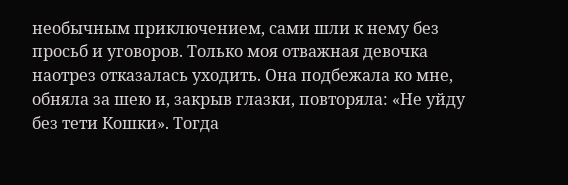необычным приключением, сами шли к нему без просьб и уговоров. Только моя отважная девочка наотрез отказалась уходить. Она подбежала ко мне, обняла за шею и, закрыв глазки, повторяла: «Не уйду без тети Кошки». Тогда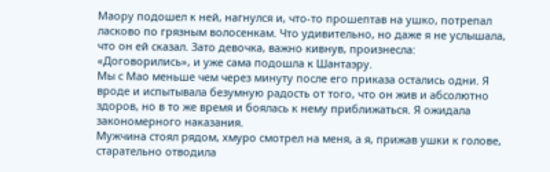Маору подошел к ней, нагнулся и, что-то прошептав на ушко, потрепал ласково по грязным волосенкам. Что удивительно, но даже я не услышала, что он ей сказал. Зато девочка, важно кивнув, произнесла:
«Договорились», и уже сама подошла к Шантаэру.
Мы с Мао меньше чем через минуту после его приказа остались одни. Я вроде и испытывала безумную радость от того, что он жив и абсолютно здоров, но в то же время и боялась к нему приближаться. Я ожидала закономерного наказания.
Мужчина стоял рядом, хмуро смотрел на меня, а я, прижав ушки к голове, старательно отводила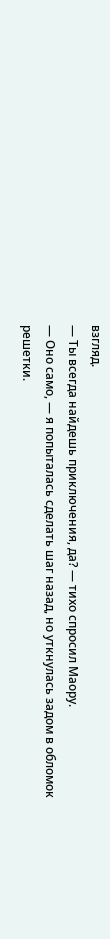взгляд.
— Ты всегда найдешь приключения, да? — тихо спросил Маору.
— Оно само, — я попыталась сделать шаг назад, но уткнулась задом в обломок решетки.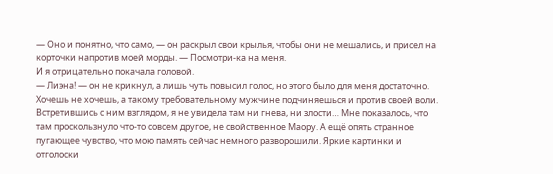— Оно и понятно, что само, — он раскрыл свои крылья, чтобы они не мешались, и присел на корточки напротив моей морды. — Посмотри-ка на меня.
И я отрицательно покачала головой.
— Лиэна! — он не крикнул, а лишь чуть повысил голос, но этого было для меня достаточно. Хочешь не хочешь, а такому требовательному мужчине подчиняешься и против своей воли.
Встретившись с ним взглядом, я не увидела там ни гнева, ни злости… Мне показалось, что там проскользнуло что-то совсем другое, не свойственное Маору. А ещё опять странное пугающее чувство, что мою память сейчас немного разворошили. Яркие картинки и отголоски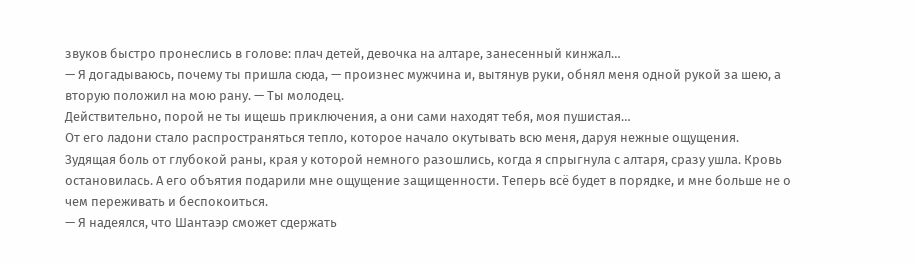звуков быстро пронеслись в голове: плач детей, девочка на алтаре, занесенный кинжал…
— Я догадываюсь, почему ты пришла сюда, — произнес мужчина и, вытянув руки, обнял меня одной рукой за шею, а вторую положил на мою рану. — Ты молодец.
Действительно, порой не ты ищешь приключения, а они сами находят тебя, моя пушистая…
От его ладони стало распространяться тепло, которое начало окутывать всю меня, даруя нежные ощущения. Зудящая боль от глубокой раны, края у которой немного разошлись, когда я спрыгнула с алтаря, сразу ушла. Кровь остановилась. А его объятия подарили мне ощущение защищенности. Теперь всё будет в порядке, и мне больше не о чем переживать и беспокоиться.
— Я надеялся, что Шантаэр сможет сдержать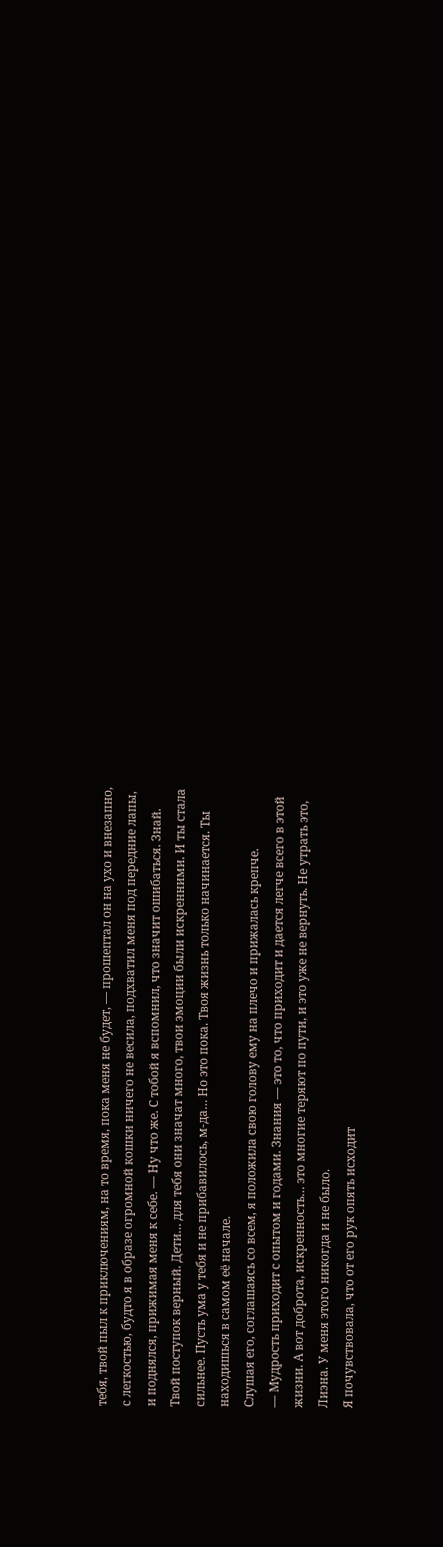тебя, твой пыл к приключениям, на то время, пока меня не будет, — прошептал он на ухо и внезапно, с легкостью, будто я в образе огромной кошки ничего не весила, подхватил меня под передние лапы, и поднялся, прижимая меня к себе. — Ну что же. С тобой я вспомнил, что значит ошибаться. Знай. Твой поступок верный. Дети… для тебя они значат много, твои эмоции были искренними. И ты стала сильнее. Пусть ума у тебя и не прибавилось, м-да… Но это пока. Твоя жизнь только начинается. Ты находишься в самом её начале.
Слушая его, соглашаясь со всем, я положила свою голову ему на плечо и прижалась крепче.
— Мудрость приходит с опытом и годами. Знания — это то, что приходит и дается легче всего в этой жизни. А вот доброта, искренность… это многие теряют по пути, и это уже не вернуть. Не утрать это, Лиэна. У меня этого никогда и не было.
Я почувствовала, что от его рук опять исходит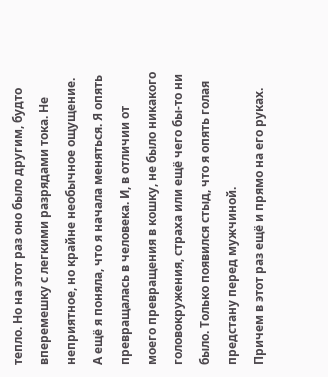тепло. Но на этот раз оно было другим, будто вперемешку с легкими разрядами тока. Не неприятное, но крайне необычное ощущение. А ещё я поняла, что я начала меняться. Я опять превращалась в человека. И, в отличии от моего превращения в кошку, не было никакого головокружения, страха или ещё чего бы-то ни было. Только появился стыд, что я опять голая предстану перед мужчиной.
Причем в этот раз ещё и прямо на его руках.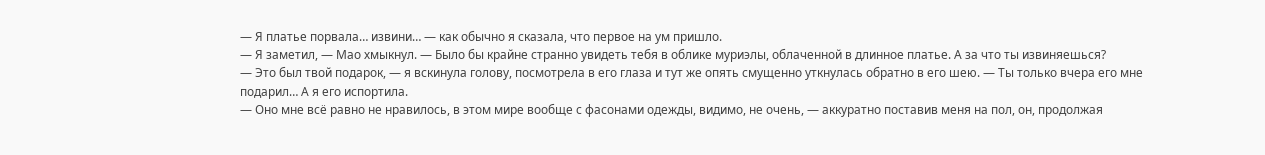— Я платье порвала… извини… — как обычно я сказала, что первое на ум пришло.
— Я заметил, — Мао хмыкнул. — Было бы крайне странно увидеть тебя в облике муриэлы, облаченной в длинное платье. А за что ты извиняешься?
— Это был твой подарок, — я вскинула голову, посмотрела в его глаза и тут же опять смущенно уткнулась обратно в его шею. — Ты только вчера его мне подарил… А я его испортила.
— Оно мне всё равно не нравилось, в этом мире вообще с фасонами одежды, видимо, не очень, — аккуратно поставив меня на пол, он, продолжая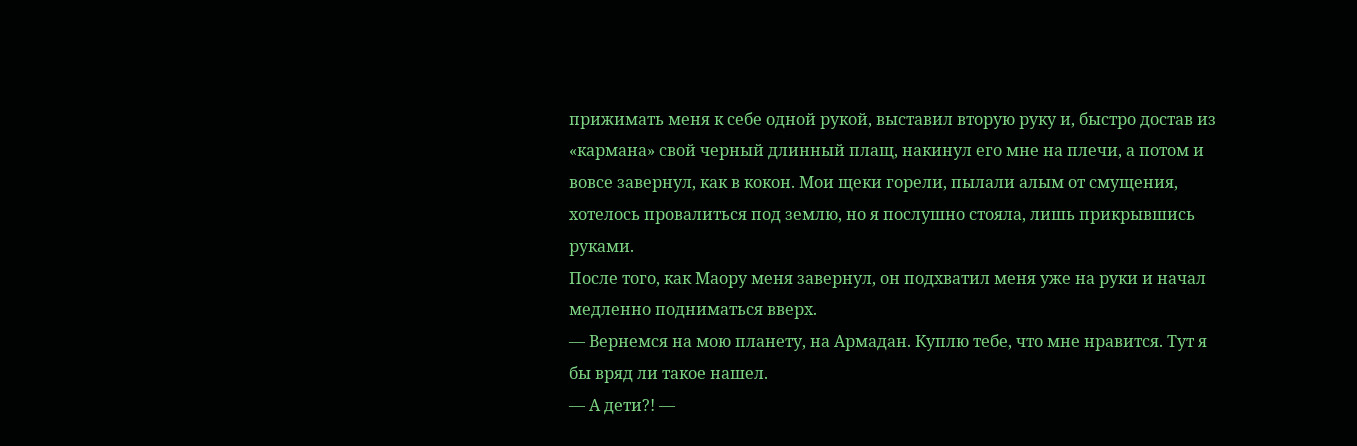прижимать меня к себе одной рукой, выставил вторую руку и, быстро достав из «кармана» свой черный длинный плащ, накинул его мне на плечи, а потом и вовсе завернул, как в кокон. Мои щеки горели, пылали алым от смущения, хотелось провалиться под землю, но я послушно стояла, лишь прикрывшись руками.
После того, как Маору меня завернул, он подхватил меня уже на руки и начал медленно подниматься вверх.
— Вернемся на мою планету, на Армадан. Куплю тебе, что мне нравится. Тут я бы вряд ли такое нашел.
— А дети?! —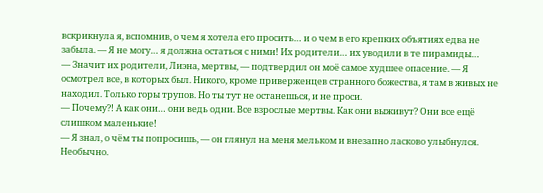вскрикнула я, вспомнив, о чем я хотела его просить… и о чем в его крепких объятиях едва не забыла. — Я не могу… я должна остаться с ними! Их родители… их уводили в те пирамиды…
— Значит их родители, Лиэна, мертвы, — подтвердил он моё самое худшее опасение. — Я осмотрел все, в которых был. Никого, кроме приверженцев странного божества, я там в живых не находил. Только горы трупов. Но ты тут не останешься, и не проси.
— Почему?! А как они… они ведь одни. Все взрослые мертвы. Как они выживут? Они все ещё слишком маленькие!
— Я знал, о чём ты попросишь, — он глянул на меня мельком и внезапно ласково улыбнулся. Необычно.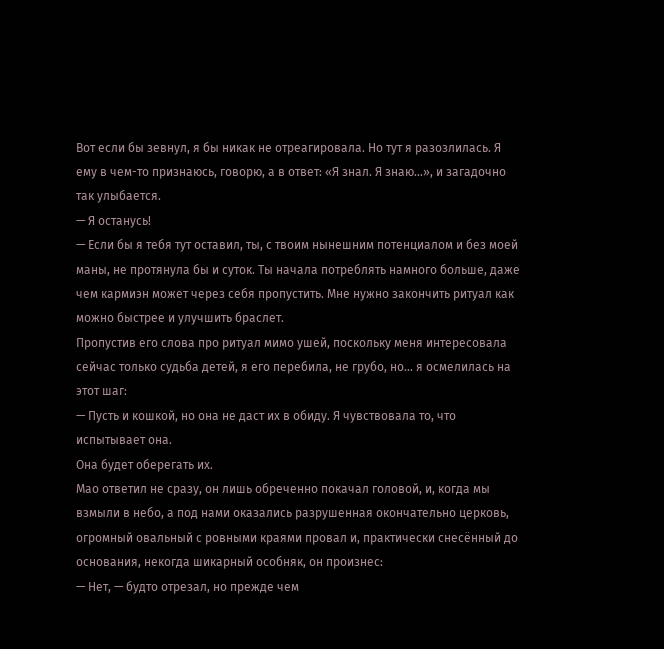Вот если бы зевнул, я бы никак не отреагировала. Но тут я разозлилась. Я ему в чем-то признаюсь, говорю, а в ответ: «Я знал. Я знаю…», и загадочно так улыбается.
— Я останусь!
— Если бы я тебя тут оставил, ты, с твоим нынешним потенциалом и без моей маны, не протянула бы и суток. Ты начала потреблять намного больше, даже чем кармиэн может через себя пропустить. Мне нужно закончить ритуал как можно быстрее и улучшить браслет.
Пропустив его слова про ритуал мимо ушей, поскольку меня интересовала сейчас только судьба детей, я его перебила, не грубо, но… я осмелилась на этот шаг:
— Пусть и кошкой, но она не даст их в обиду. Я чувствовала то, что испытывает она.
Она будет оберегать их.
Мао ответил не сразу, он лишь обреченно покачал головой, и, когда мы взмыли в небо, а под нами оказались разрушенная окончательно церковь, огромный овальный с ровными краями провал и, практически снесённый до основания, некогда шикарный особняк, он произнес:
— Нет, — будто отрезал, но прежде чем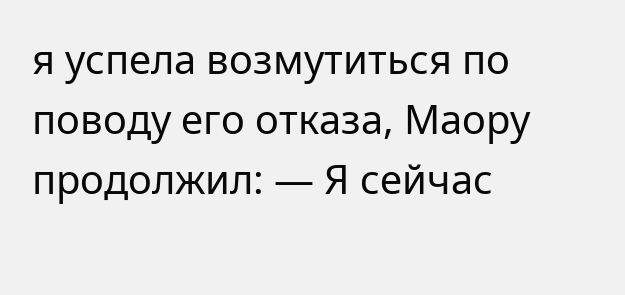я успела возмутиться по поводу его отказа, Маору продолжил: — Я сейчас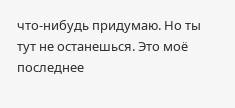что-нибудь придумаю. Но ты тут не останешься. Это моё последнее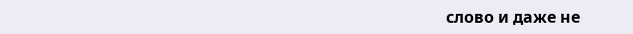слово и даже не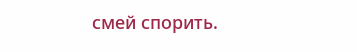смей спорить.